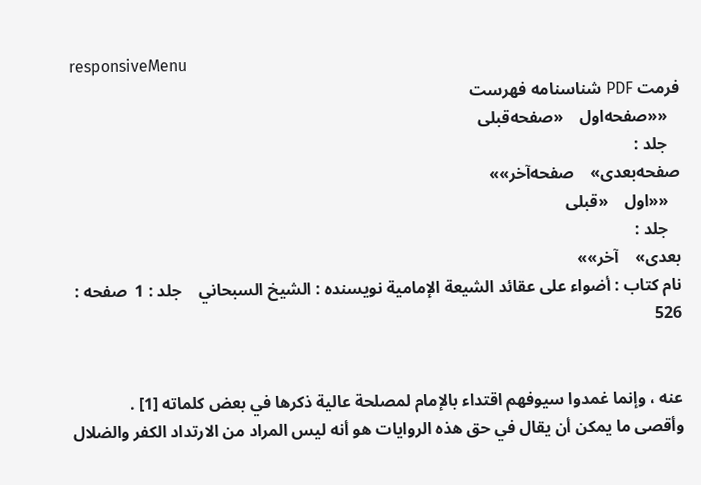responsiveMenu
فرمت PDF شناسنامه فهرست
   ««صفحه‌اول    «صفحه‌قبلی
   جلد :
صفحه‌بعدی»    صفحه‌آخر»»
   ««اول    «قبلی
   جلد :
بعدی»    آخر»»
نام کتاب : أضواء على عقائد الشيعة الإمامية نویسنده : الشيخ السبحاني    جلد : 1  صفحه : 526


عنه ، وإنما غمدوا سيوفهم اقتداء بالإمام لمصلحة عالية ذكرها في بعض كلماته [1] .
وأقصى ما يمكن أن يقال في حق هذه الروايات هو أنه ليس المراد من الارتداد الكفر والضلال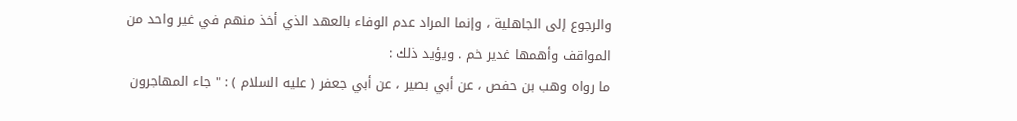والرجوع إلى الجاهلية ، وإنما المراد عدم الوفاء بالعهد الذي أخذ منهم في غير واحد من المواقف وأهمها غدير خم . ويؤيد ذلك :
ما رواه وهب بن حفص ، عن أبي بصير ، عن أبي جعفر ( عليه السلام ) : " جاء المهاجرون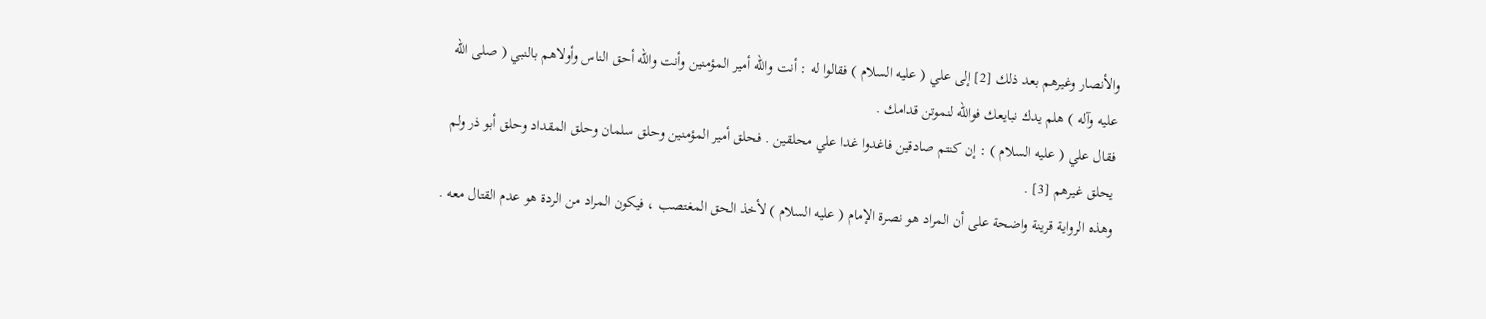والأنصار وغيرهم بعد ذلك [2] إلى علي ( عليه السلام ) فقالوا له : أنت والله أمير المؤمنين وأنت والله أحق الناس وأولاهم بالنبي ( صلى الله عليه وآله ) هلم يدك نبايعك فوالله لنموتن قدامك .
فقال علي ( عليه السلام ) : إن كنتم صادقين فاغدوا غدا علي محلقين . فحلق أمير المؤمنين وحلق سلمان وحلق المقداد وحلق أبو ذر ولم يحلق غيرهم [3] .
وهذه الرواية قرينة واضحة على أن المراد هو نصرة الإمام ( عليه السلام ) لأخذ الحق المغتصب ، فيكون المراد من الردة هو عدم القتال معه .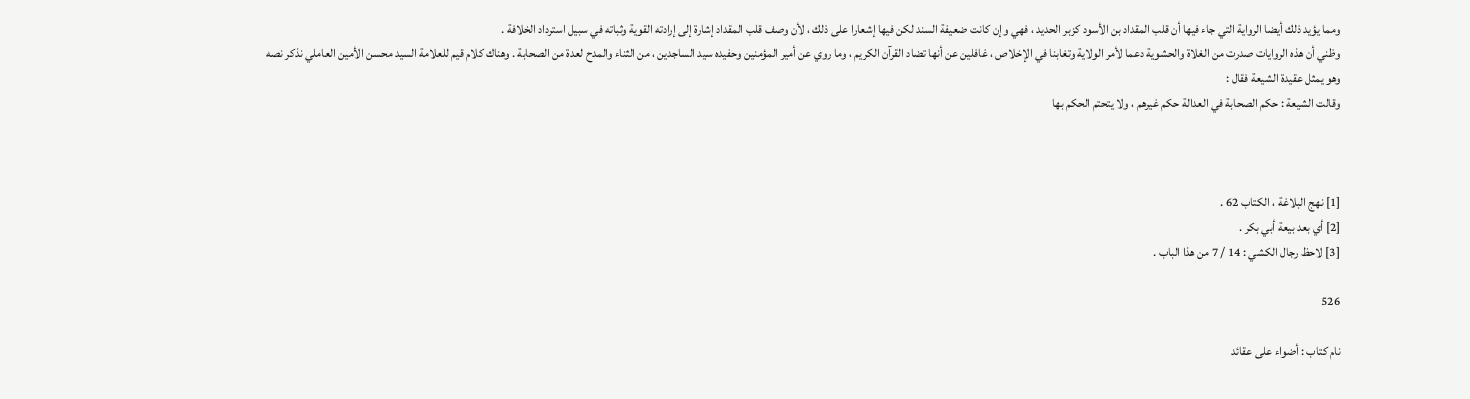ومما يؤيد ذلك أيضا الرواية التي جاء فيها أن قلب المقداد بن الأسود كزبر الحديد ، فهي وإن كانت ضعيفة السند لكن فيها إشعارا على ذلك ، لأن وصف قلب المقداد إشارة إلى إرادته القوية وثباته في سبيل استرداد الخلافة .
وظني أن هذه الروايات صدرت من الغلاة والحشوية دعما لأمر الولاية وتغابنا في الإخلاص ، غافلين عن أنها تضاد القرآن الكريم ، وما روي عن أمير المؤمنين وحفيده سيد الساجدين ، من الثناء والمدح لعدة من الصحابة . وهناك كلام قيم للعلامة السيد محسن الأمين العاملي نذكر نصه وهو يمثل عقيدة الشيعة فقال :
وقالت الشيعة : حكم الصحابة في العدالة حكم غيرهم ، ولا يتحتم الحكم بها



[1] نهج البلاغة ، الكتاب 62 .
[2] أي بعد بيعة أبي بكر .
[3] لاحظ رجال الكشي : 14 / 7 من هذا الباب .

526

نام کتاب : أضواء على عقائد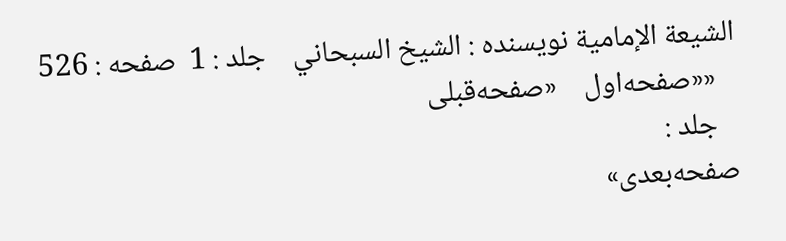الشيعة الإمامية نویسنده : الشيخ السبحاني    جلد : 1  صفحه : 526
   ««صفحه‌اول    «صفحه‌قبلی
   جلد :
صفحه‌بعدی»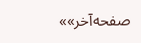صفحه‌آخر»»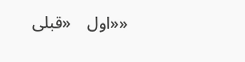««اول    «قبلی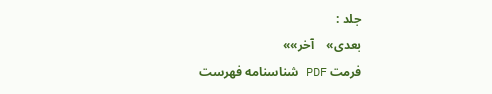جلد :
بعدی»    آخر»»
فرمت PDF شناسنامه فهرست